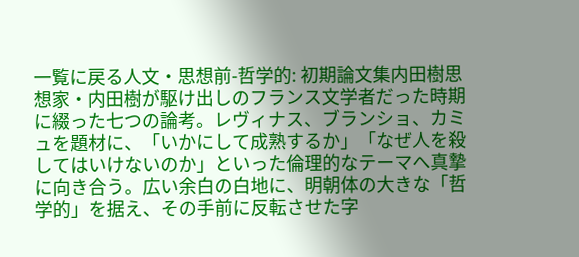一覧に戻る人文・思想前-哲学的: 初期論文集内田樹思想家・内田樹が駆け出しのフランス文学者だった時期に綴った七つの論考。レヴィナス、ブランショ、カミュを題材に、「いかにして成熟するか」「なぜ人を殺してはいけないのか」といった倫理的なテーマへ真摯に向き合う。広い余白の白地に、明朝体の大きな「哲学的」を据え、その手前に反転させた字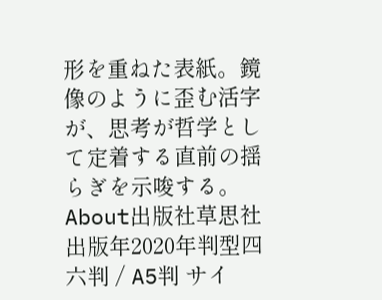形を重ねた表紙。鏡像のように歪む活字が、思考が哲学として定着する直前の揺らぎを示唆する。About出版社草思社出版年2020年判型四六判 / A5判 サイ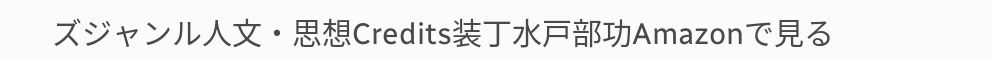ズジャンル人文・思想Credits装丁水戸部功Amazonで見る